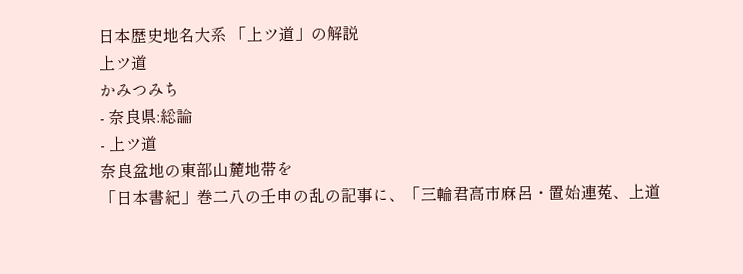日本歴史地名大系 「上ツ道」の解説
上ツ道
かみつみち
- 奈良県:総論
- 上ツ道
奈良盆地の東部山麓地帯を
「日本書紀」巻二八の壬申の乱の記事に、「三輪君高市麻呂・置始連菟、上道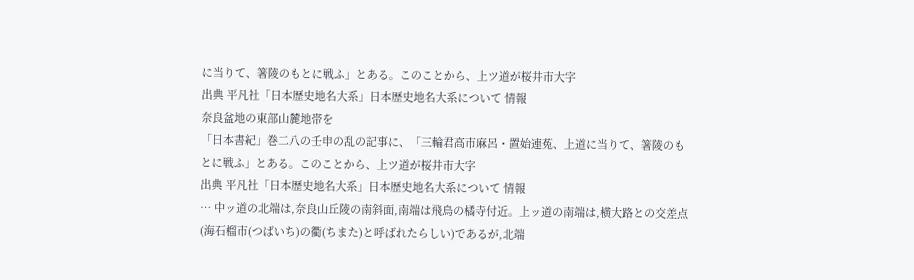に当りて、箸陵のもとに戦ふ」とある。このことから、上ツ道が桜井市大字
出典 平凡社「日本歴史地名大系」日本歴史地名大系について 情報
奈良盆地の東部山麓地帯を
「日本書紀」巻二八の壬申の乱の記事に、「三輪君高市麻呂・置始連菟、上道に当りて、箸陵のもとに戦ふ」とある。このことから、上ツ道が桜井市大字
出典 平凡社「日本歴史地名大系」日本歴史地名大系について 情報
… 中ッ道の北端は,奈良山丘陵の南斜面,南端は飛鳥の橘寺付近。上ッ道の南端は,横大路との交差点(海石榴市(つばいち)の衢(ちまた)と呼ばれたらしい)であるが,北端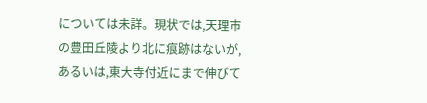については未詳。現状では,天理市の豊田丘陵より北に痕跡はないが,あるいは,東大寺付近にまで伸びて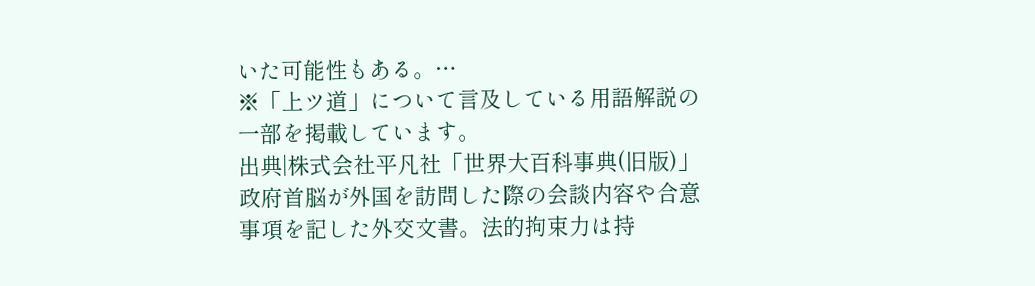いた可能性もある。…
※「上ツ道」について言及している用語解説の一部を掲載しています。
出典|株式会社平凡社「世界大百科事典(旧版)」
政府首脳が外国を訪問した際の会談内容や合意事項を記した外交文書。法的拘束力は持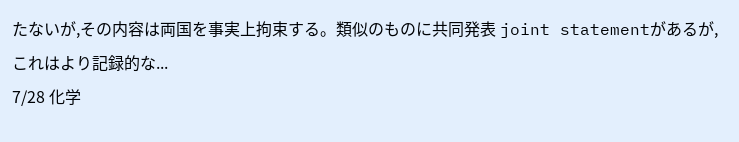たないが,その内容は両国を事実上拘束する。類似のものに共同発表 joint statementがあるが,これはより記録的な...
7/28 化学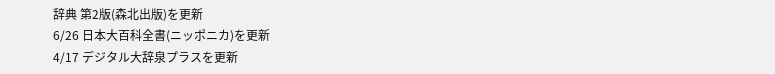辞典 第2版(森北出版)を更新
6/26 日本大百科全書(ニッポニカ)を更新
4/17 デジタル大辞泉プラスを更新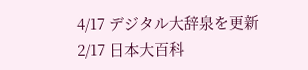4/17 デジタル大辞泉を更新
2/17 日本大百科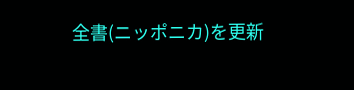全書(ニッポニカ)を更新